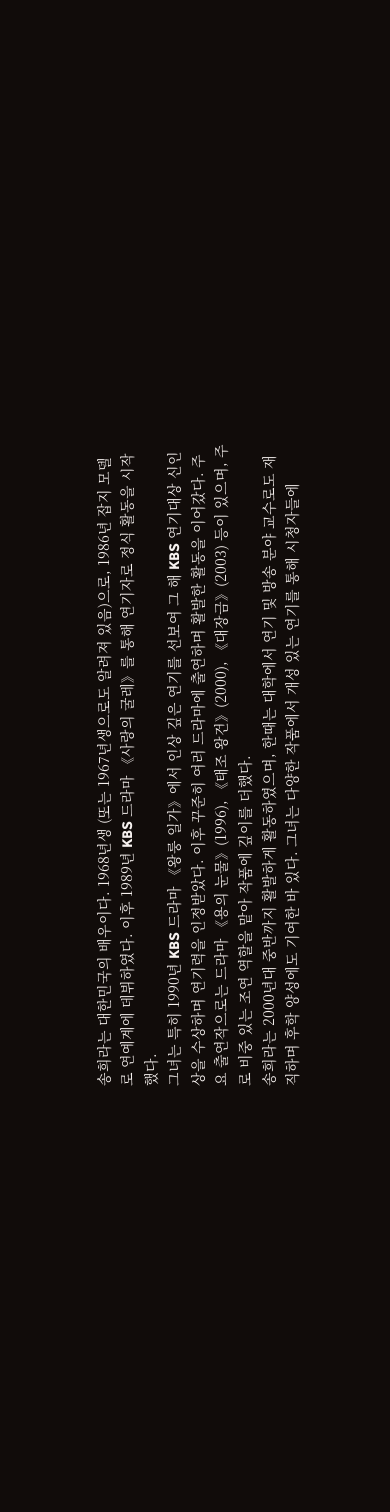송희라는 대한민국의 배우이다. 1968년생 (또는 1967년생으로도 알려져 있음)으로, 1986년 잡지 모델로 연예계에 데뷔하였다. 이후 1989년 KBS 드라마 《사랑의 굴레》를 통해 연기자로 정식 활동을 시작했다.
그녀는 특히 1990년 KBS 드라마 《왕룽 일가》에서 인상 깊은 연기를 선보여 그 해 KBS 연기대상 신인상을 수상하며 연기력을 인정받았다. 이후 꾸준히 여러 드라마에 출연하며 활발한 활동을 이어갔다. 주요 출연작으로는 드라마 《용의 눈물》(1996), 《태조 왕건》(2000), 《대장금》(2003) 등이 있으며, 주로 비중 있는 조연 역할을 맡아 작품에 깊이를 더했다.
송희라는 2000년대 중반까지 활발하게 활동하였으며, 한때는 대학에서 연기 및 방송 분야 교수로도 재직하며 후학 양성에도 기여한 바 있다. 그녀는 다양한 작품에서 개성 있는 연기를 통해 시청자들에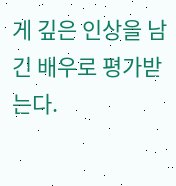게 깊은 인상을 남긴 배우로 평가받는다.